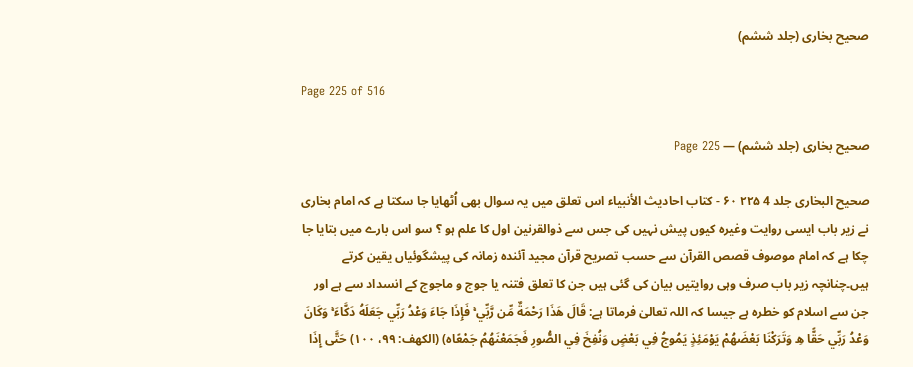صحیح بخاری (جلد ششم)

Page 225 of 516

صحیح بخاری (جلد ششم) — Page 225

صحيح البخاری جلد 4 ۲۲۵ ۶۰ - كتاب احاديث الأنبياء اس تعلق میں یہ سوال بھی اُٹھایا جا سکتا ہے کہ امام بخاری نے زیر باب ایسی روایت وغیرہ کیوں پیش نہیں کی جس سے ذوالقرنین اول کا علم ہو ؟ سو اس بارے میں بتایا جا چکا ہے کہ امام موصوف قصص القرآن سے حسب تصریح قرآن مجید آئندہ زمانہ کی پیشگوئیاں یقین کرتے ہیں۔چنانچہ زیر باب صرف وہی روایتیں بیان کی گئی ہیں جن کا تعلق فتنہ یا جوج و ماجوج کے انسداد سے ہے اور جن سے اسلام کو خطرہ ہے جیسا کہ اللہ تعالیٰ فرماتا ہے: قَالَ هَذَا رَحْمَةٌ مِّن رَّبِّي ۚ فَإِذَا جَاءَ وَعْدُ رَبِّي جَعَلَهُ دَكَّاءَ ۚ وَكَانَ وَعْدُ رَبِّي حَقًّا هِ وَتَرَكْنَا بَعْضَهُمْ يَوْمَئِذٍ يَمُوجُ فِي بَعْضٍ وَنُفِخَ فِي الصُّورِ فَجَمَعْنَهُمُ جَمْعًاه) (الكهف: ٩٩، ١٠٠) حَتَّى إِذَا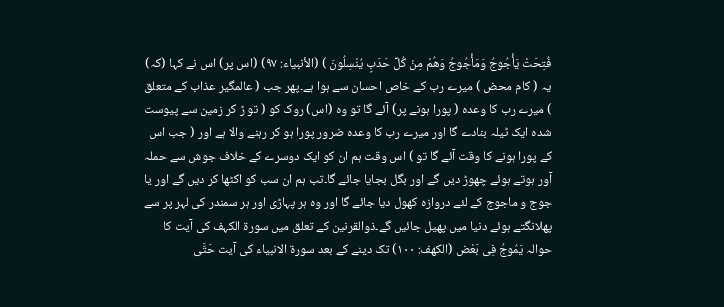فُتِحَتْ يَأْجُوجُ وَمَأْجُوجُ وَهُمْ مِنْ كُلِّ حَدَبٍ يُنْسِلُونَ ) (الأنبياء: ۹۷) (اس پر) اس نے کہا (کہ) یہ ( کام محض ) میرے رب کے خاص احسان سے ہوا ہے۔پھر جب ( عالمگیر عذاب کے متعلق ) میرے رب کا وعدہ ( پورا ہونے پر) آئے گا تو وہ (اس) روک کو ( تو ڑ کر زمین سے پیوست شدہ ایک ٹیلہ بنادے گا اور میرے رب کا وعدہ ضرور پورا ہو کر رہنے والا ہے اور ( جب اس کے پورا ہونے کا وقت آئے گا تو ) اس وقت ہم ان کو ایک دوسرے کے خلاف جوش سے حملہ آور ہوتے ہوئے چھوڑ دیں گے اور بگل بجایا جائے گا۔تب ہم ان سب کو اکٹھا کر دیں گے اور یا جوج و ماجوج کے لئے دروازہ کھول دیا جائے گا اور وہ ہر پہاڑی اور ہر سمندر کی لہر پر سے پھلانگتے ہوئے دنیا میں پھیل جائیں گے۔ذوالقرنین کے تعلق میں سورۃ الکہف کی آیت کا حوالہ يَمُوجُ فِى بَعْض (الكهف: ۱۰۰) تک دینے کے بعد سورۃ الانبیاء کی آیت حَتَّى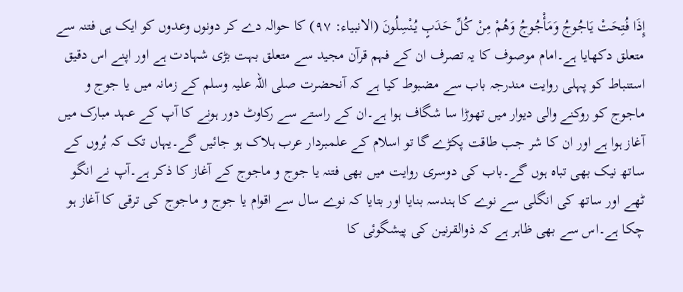إِذَا فُتِحَتْ يَاجُوجُ وَمَأْجُوجُ وَهُمْ مِنْ كُلِّ حَدَبٍ يُنْسِلُونَ (الانبياء: ۹۷) کا حوالہ دے کر دونوں وعدوں کو ایک ہی فتنہ سے متعلق دکھایا ہے۔امام موصوف کا یہ تصرف ان کے فہم قرآن مجید سے متعلق بہت بڑی شہادت ہے اور اپنے اس دقیق استنباط کو پہلی روایت مندرجہ باب سے مضبوط کیا ہے کہ آنحضرت صلی اللہ علیہ وسلم کے زمانہ میں یا جوج و ماجوج کو روکنے والی دیوار میں تھوڑا سا شگاف ہوا ہے۔ان کے راستے سے رکاوٹ دور ہونے کا آپ کے عہد مبارک میں آغاز ہوا ہے اور ان کا شر جب طاقت پکڑے گا تو اسلام کے علمبردار عرب ہلاک ہو جائیں گے۔یہاں تک کہ بُروں کے ساتھ نیک بھی تباہ ہوں گے۔باب کی دوسری روایت میں بھی فتنہ یا جوج و ماجوج کے آغاز کا ذکر ہے۔آپ نے انگو ٹھے اور ساتھ کی انگلی سے نوے کا ہندسہ بنایا اور بتایا کہ نوے سال سے اقوام یا جوج و ماجوج کی ترقی کا آغاز ہو چکا ہے۔اس سے بھی ظاہر ہے کہ ذوالقرنین کی پیشگوئی کا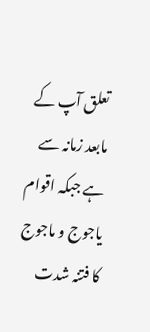تعلق آپ کے مابعد زمانہ سے ہے جبکہ اقوام یاجوج و ماجوج کا فتنہ شدت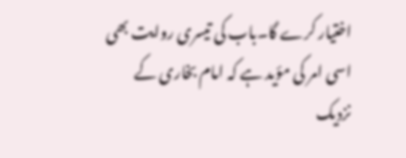اختیار کرے گا۔باب کی تیسری روایت بھی اسی امر کی مؤید ہے کہ امام بخاری کے نزدیک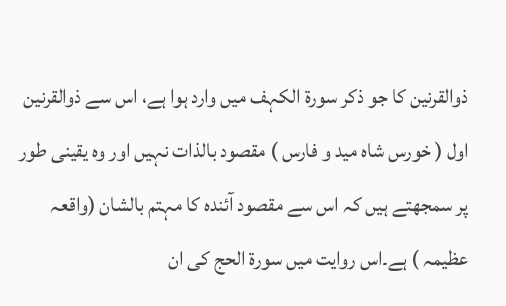ذوالقرنین کا جو ذکر سورۃ الکہف میں وارد ہوا ہے، اس سے ذوالقرنین اول ( خورس شاہ مید و فارس ) مقصود بالذات نہیں اور وہ یقینی طور پر سمجھتے ہیں کہ اس سے مقصود آئندہ کا مہتم بالشان (واقعہ عظیمہ ) ہے۔اس روایت میں سورۃ الحج کی ان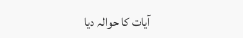آیات کا حوالہ دیا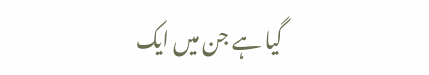گیا ہے جن میں ایک